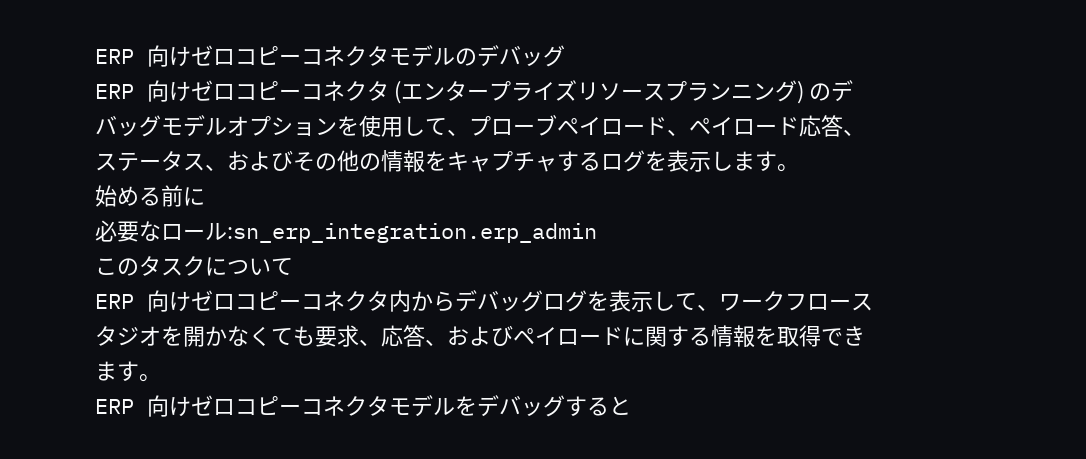ERP 向けゼロコピーコネクタモデルのデバッグ
ERP 向けゼロコピーコネクタ (エンタープライズリソースプランニング) のデバッグモデルオプションを使用して、プローブペイロード、ペイロード応答、ステータス、およびその他の情報をキャプチャするログを表示します。
始める前に
必要なロール:sn_erp_integration.erp_admin
このタスクについて
ERP 向けゼロコピーコネクタ内からデバッグログを表示して、ワークフロースタジオを開かなくても要求、応答、およびペイロードに関する情報を取得できます。
ERP 向けゼロコピーコネクタモデルをデバッグすると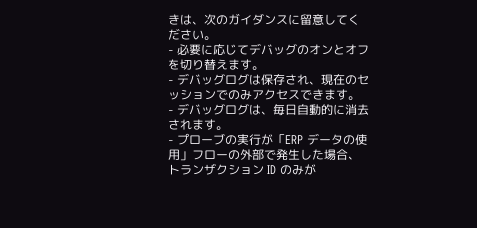きは、次のガイダンスに留意してください。
- 必要に応じてデバッグのオンとオフを切り替えます。
- デバッグログは保存され、現在のセッションでのみアクセスできます。
- デバッグログは、毎日自動的に消去されます。
- プローブの実行が「ERP データの使用」フローの外部で発生した場合、トランザクション ID のみが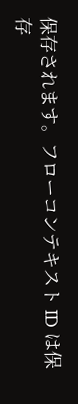保存されます。フローコンテキスト ID は保存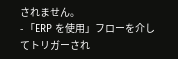されません。
- 「ERP を使用」フローを介してトリガーされ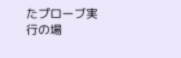たプローブ実行の場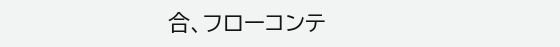合、フローコンテ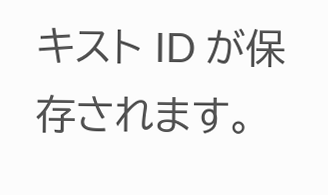キスト ID が保存されます。